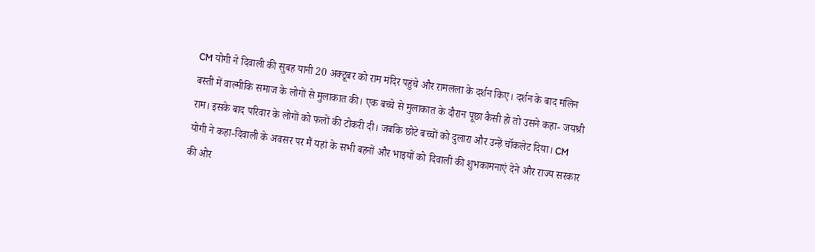CM योगी ने दिवाली की सुबह यानी 20 अक्टूबर को राम मंदिर पहुंचे और रामलला के दर्शन किए। दर्शन के बाद मलिन बस्ती में वाल्मीकि समाज के लोगों से मुलाकात की। एक बच्चे से मुलाकात के दौरान पूछा कैसी हो तो उसने कहा- जयश्री राम। इसके बाद परिवार के लोगों को फलों की टोकरी दी। जबकि छोटे बच्चों को दुलारा और उन्हें चॉकलेट दिया। CM योगी ने कहा-दिवाली के अवसर पर मैं यहां के सभी बहनों और भाइयों को दिवाली की शुभकामनाएं देने और राज्य सरकार की ओर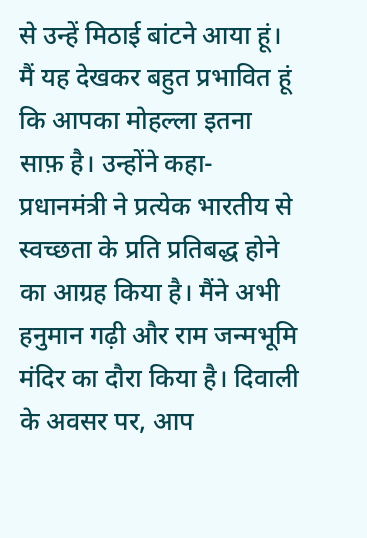से उन्हें मिठाई बांटने आया हूं। मैं यह देखकर बहुत प्रभावित हूं कि आपका मोहल्ला इतना साफ़ है। उन्होंने कहा- प्रधानमंत्री ने प्रत्येक भारतीय से स्वच्छता के प्रति प्रतिबद्ध होने का आग्रह किया है। मैंने अभी हनुमान गढ़ी और राम जन्मभूमि मंदिर का दौरा किया है। दिवाली के अवसर पर, आप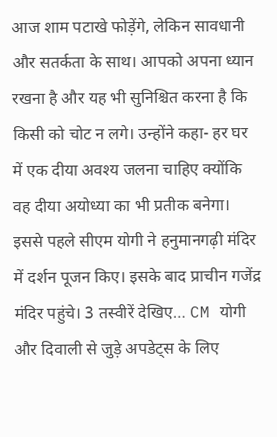आज शाम पटाखे फोड़ेंगे, लेकिन सावधानी और सतर्कता के साथ। आपको अपना ध्यान रखना है और यह भी सुनिश्चित करना है कि किसी को चोट न लगे। उन्होंने कहा- हर घर में एक दीया अवश्य जलना चाहिए क्योंकि वह दीया अयोध्या का भी प्रतीक बनेगा। इससे पहले सीएम योगी ने हनुमानगढ़ी मंदिर में दर्शन पूजन किए। इसके बाद प्राचीन गजेंद्र मंदिर पहुंचे। 3 तस्वीरें देखिए… CM योगी और दिवाली से जुड़े अपडेट्स के लिए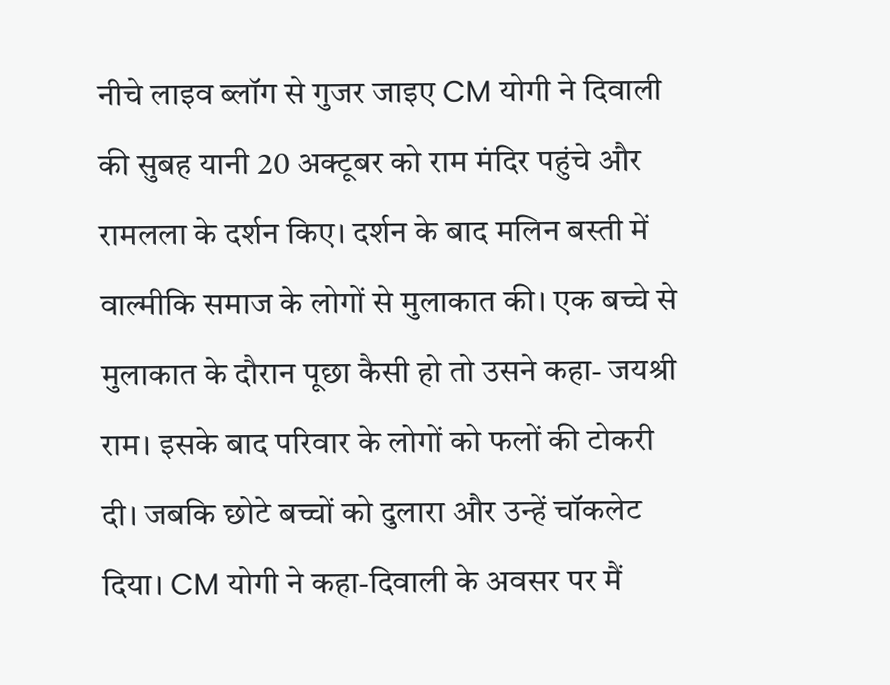नीचे लाइव ब्लॉग से गुजर जाइए CM योगी ने दिवाली की सुबह यानी 20 अक्टूबर को राम मंदिर पहुंचे और रामलला के दर्शन किए। दर्शन के बाद मलिन बस्ती में वाल्मीकि समाज के लोगों से मुलाकात की। एक बच्चे से मुलाकात के दौरान पूछा कैसी हो तो उसने कहा- जयश्री राम। इसके बाद परिवार के लोगों को फलों की टोकरी दी। जबकि छोटे बच्चों को दुलारा और उन्हें चॉकलेट दिया। CM योगी ने कहा-दिवाली के अवसर पर मैं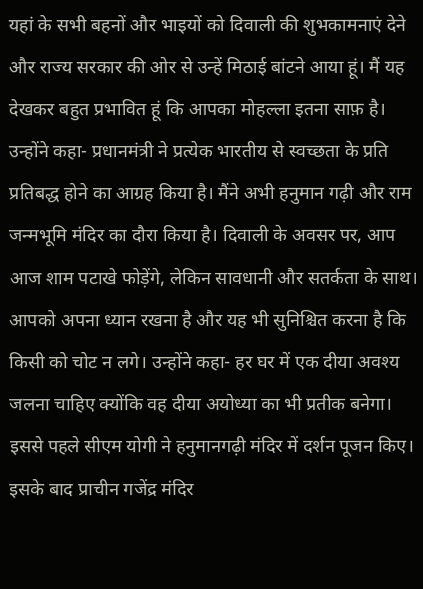यहां के सभी बहनों और भाइयों को दिवाली की शुभकामनाएं देने और राज्य सरकार की ओर से उन्हें मिठाई बांटने आया हूं। मैं यह देखकर बहुत प्रभावित हूं कि आपका मोहल्ला इतना साफ़ है। उन्होंने कहा- प्रधानमंत्री ने प्रत्येक भारतीय से स्वच्छता के प्रति प्रतिबद्ध होने का आग्रह किया है। मैंने अभी हनुमान गढ़ी और राम जन्मभूमि मंदिर का दौरा किया है। दिवाली के अवसर पर, आप आज शाम पटाखे फोड़ेंगे, लेकिन सावधानी और सतर्कता के साथ। आपको अपना ध्यान रखना है और यह भी सुनिश्चित करना है कि किसी को चोट न लगे। उन्होंने कहा- हर घर में एक दीया अवश्य जलना चाहिए क्योंकि वह दीया अयोध्या का भी प्रतीक बनेगा। इससे पहले सीएम योगी ने हनुमानगढ़ी मंदिर में दर्शन पूजन किए। इसके बाद प्राचीन गजेंद्र मंदिर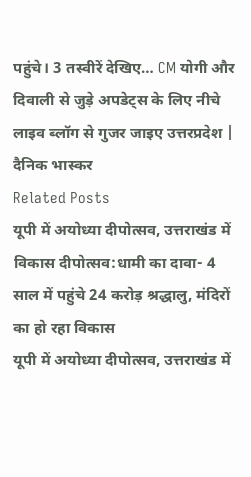पहुंचे। 3 तस्वीरें देखिए… CM योगी और दिवाली से जुड़े अपडेट्स के लिए नीचे लाइव ब्लॉग से गुजर जाइए उत्तरप्रदेश | दैनिक भास्कर
Related Posts
यूपी में अयोध्या दीपोत्सव, उत्तराखंड में विकास दीपोत्सव:धामी का दावा- 4 साल में पहुंचे 24 करोड़ श्रद्धालु, मंदिरों का हो रहा विकास
यूपी में अयोध्या दीपोत्सव, उत्तराखंड में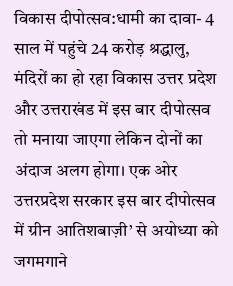विकास दीपोत्सव:धामी का दावा- 4 साल में पहुंचे 24 करोड़ श्रद्धालु, मंदिरों का हो रहा विकास उत्तर प्रदेश और उत्तराखंड में इस बार दीपोत्सव तो मनाया जाएगा लेकिन दोनों का अंदाज अलग होगा। एक ओर उत्तरप्रदेश सरकार इस बार दीपोत्सव में ग्रीन आतिशबाज़ी’ से अयोध्या को जगमगाने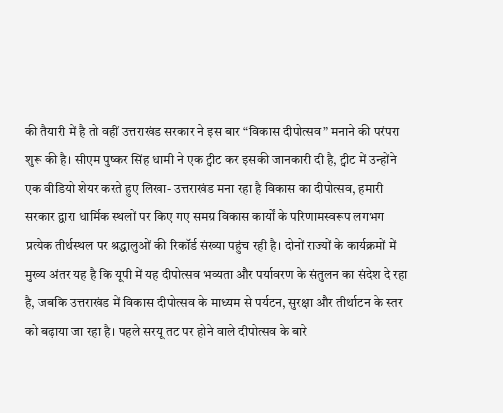की तैयारी में है तो वहीं उत्तराखंड सरकार ने इस बार “विकास दीपोत्सव” मनाने की परंपरा शुरू की है। सीएम पुष्कर सिंह धामी ने एक ट्वीट कर इसकी जानकारी दी है, ट्वीट में उन्होंने एक वीडियो शेयर करते हुए लिखा- उत्तराखंड मना रहा है विकास का दीपोत्सव, हमारी सरकार द्वारा धार्मिक स्थलों पर किए गए समग्र विकास कार्यों के परिणामस्वरूप लगभग प्रत्येक तीर्थस्थल पर श्रद्धालुओं की रिकॉर्ड संख्या पहुंच रही है। दोनों राज्यों के कार्यक्रमों में मुख्य अंतर यह है कि यूपी में यह दीपोत्सव भव्यता और पर्यावरण के संतुलन का संदेश दे रहा है, जबकि उत्तराखंड में विकास दीपोत्सव के माध्यम से पर्यटन, सुरक्षा और तीर्थाटन के स्तर को बढ़ाया जा रहा है। पहले सरयू तट पर होने वाले दीपोत्सव के बारे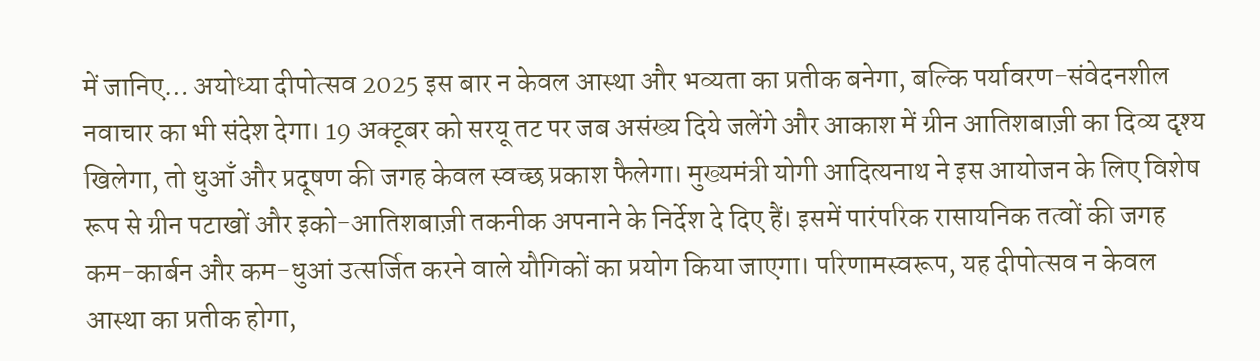में जानिए… अयोध्या दीपोत्सव 2025 इस बार न केवल आस्था और भव्यता का प्रतीक बनेगा, बल्कि पर्यावरण-संवेदनशील नवाचार का भी संदेश देगा। 19 अक्टूबर को सरयू तट पर जब असंख्य दिये जलेंगे और आकाश में ग्रीन आतिशबाज़ी का दिव्य दृश्य खिलेगा, तो धुआँ और प्रदूषण की जगह केवल स्वच्छ प्रकाश फैलेगा। मुख्यमंत्री योगी आदित्यनाथ ने इस आयोजन के लिए विशेष रूप से ग्रीन पटाखों और इको-आतिशबाज़ी तकनीक अपनाने के निर्देश दे दिए हैं। इसमें पारंपरिक रासायनिक तत्वों की जगह कम-कार्बन और कम-धुआं उत्सर्जित करने वाले यौगिकों का प्रयोग किया जाएगा। परिणामस्वरूप, यह दीपोत्सव न केवल आस्था का प्रतीक होगा,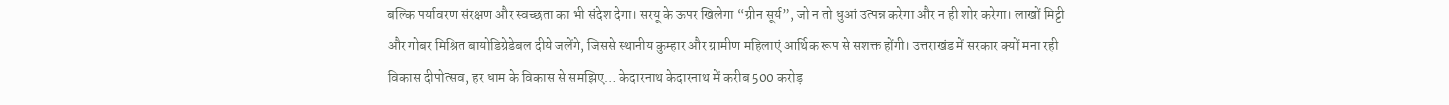बल्कि पर्यावरण संरक्षण और स्वच्छता का भी संदेश देगा। सरयू के ऊपर खिलेगा “ग्रीन सूर्य”, जो न तो धुआं उत्पन्न करेगा और न ही शोर करेगा। लाखों मिट्टी और गोबर मिश्रित बायोडिग्रेडेबल दीये जलेंगे, जिससे स्थानीय कुम्हार और ग्रामीण महिलाएं आर्थिक रूप से सशक्त होंगी। उत्तराखंड में सरकार क्यों मना रही विकास दीपोत्सव, हर धाम के विकास से समझिए… केदारनाथ केदारनाथ में करीब 500 करोड़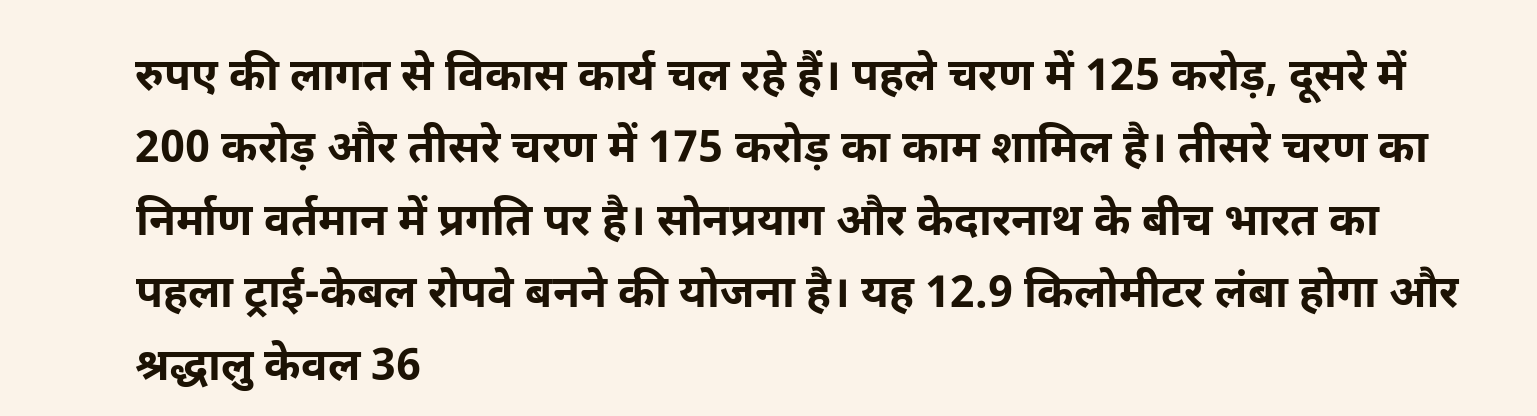रुपए की लागत से विकास कार्य चल रहे हैं। पहले चरण में 125 करोड़, दूसरे में 200 करोड़ और तीसरे चरण में 175 करोड़ का काम शामिल है। तीसरे चरण का निर्माण वर्तमान में प्रगति पर है। सोनप्रयाग और केदारनाथ के बीच भारत का पहला ट्राई-केबल रोपवे बनने की योजना है। यह 12.9 किलोमीटर लंबा होगा और श्रद्धालु केवल 36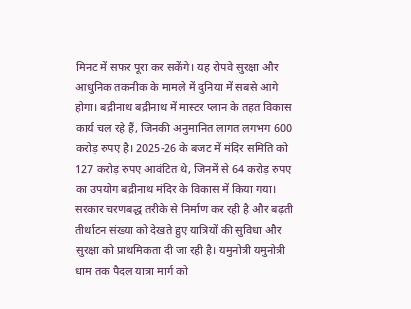मिनट में सफर पूरा कर सकेंगे। यह रोपवे सुरक्षा और आधुनिक तकनीक के मामले में दुनिया में सबसे आगे होगा। बद्रीनाथ बद्रीनाथ में मास्टर प्लान के तहत विकास कार्य चल रहे हैं, जिनकी अनुमानित लागत लगभग 600 करोड़ रुपए है। 2025-26 के बजट में मंदिर समिति को 127 करोड़ रुपए आवंटित थे, जिनमें से 64 करोड़ रुपए का उपयोग बद्रीनाथ मंदिर के विकास में किया गया। सरकार चरणबद्ध तरीके से निर्माण कर रही है और बढ़ती तीर्थाटन संख्या को देखते हुए यात्रियों की सुविधा और सुरक्षा को प्राथमिकता दी जा रही है। यमुनोत्री यमुनोत्री धाम तक पैदल यात्रा मार्ग को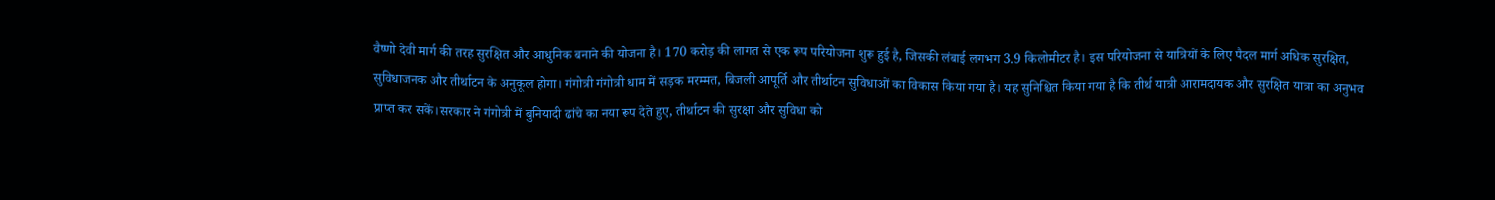वैष्णो देवी मार्ग की तरह सुरक्षित और आधुनिक बनाने की योजना है। 170 करोड़ की लागत से एक रूप परियोजना शुरू हुई है, जिसकी लंबाई लगभग 3.9 किलोमीटर है। इस परियोजना से यात्रियों के लिए पैदल मार्ग अधिक सुरक्षित, सुविधाजनक और तीर्थाटन के अनुकूल होगा। गंगोत्री गंगोत्री धाम में सड़क मरम्मत, बिजली आपूर्ति और तीर्थाटन सुविधाओं का विकास किया गया है। यह सुनिश्चित किया गया है कि तीर्थ यात्री आरामदायक और सुरक्षित यात्रा का अनुभव प्राप्त कर सकें।सरकार ने गंगोत्री में बुनियादी ढांचे का नया रूप देते हुए, तीर्थाटन की सुरक्षा और सुविधा को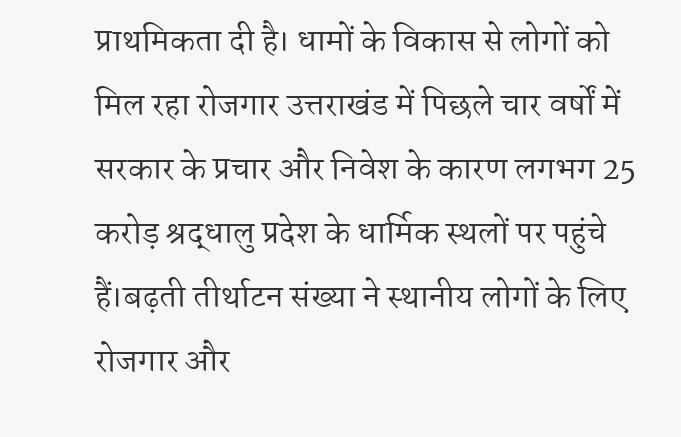प्राथमिकता दी है। धामों के विकास से लोगों को मिल रहा रोजगार उत्तराखंड में पिछले चार वर्षों में सरकार के प्रचार और निवेश के कारण लगभग 25 करोड़ श्रद्धालु प्रदेश के धार्मिक स्थलों पर पहुंचे हैं।बढ़ती तीर्थाटन संख्या ने स्थानीय लोगों के लिए रोजगार और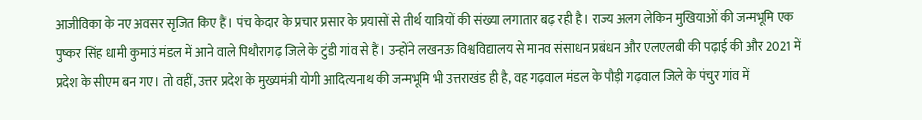आजीविका के नए अवसर सृजित किए हैं। पंच केदार के प्रचार प्रसार के प्रयासों से तीर्थ यात्रियों की संख्या लगातार बढ़ रही है। राज्य अलग लेकिन मुखियाओं की जन्मभूमि एक पुष्कर सिंह धामी कुमाउं मंडल में आने वाले पिथौरागढ़ जिले के टुंडी गांव से हैं। उन्होंने लखनऊ विश्वविद्यालय से मानव संसाधन प्रबंधन और एलएलबी की पढ़ाई की और 2021 में प्रदेश के सीएम बन गए। तो वहीं, उत्तर प्रदेश के मुख्यमंत्री योगी आदित्यनाथ की जन्मभूमि भी उत्तराखंड ही है, वह गढ़वाल मंडल के पौड़ी गढ़वाल जिले के पंचुर गांव में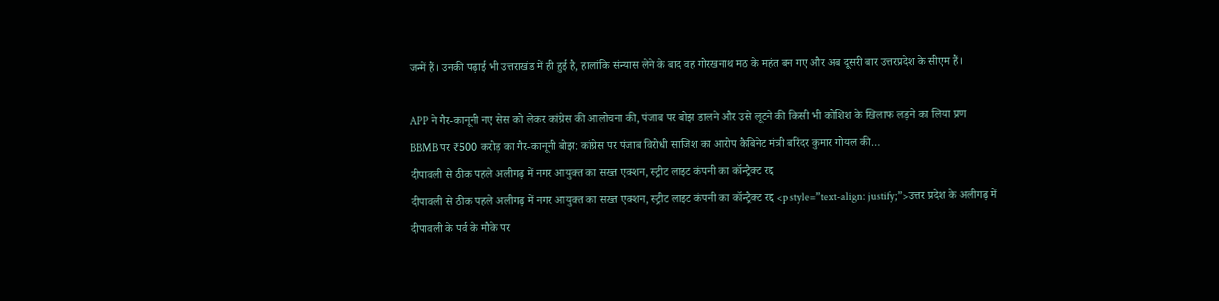जन्में हैं। उनकी पढ़ाई भी उत्तराखंड में ही हुई है, हालांकि संन्यास लेने के बाद वह गोरखनाथ मठ के महंत बन गए और अब दूसरी बार उत्तरप्रदेश के सीएम हैं।

APP ने गैर-कानूनी नए सेस को लेकर कांग्रेस की आलोचना की, पंजाब पर बोझ डालने और उसे लूटने की किसी भी कोशिश के खिलाफ लड़ने का लिया प्रण
BBMB पर ₹500 करोड़ का गैर-कानूनी बोझ: कांग्रेस पर पंजाब विरोधी साजिश का आरोप कैबिनेट मंत्री बरिंदर कुमार गोयल की…
दीपावली से ठीक पहले अलीगढ़ में नगर आयुक्त का सख्त एक्शन, स्ट्रीट लाइट कंपनी का कॉन्ट्रैक्ट रद्द
दीपावली से ठीक पहले अलीगढ़ में नगर आयुक्त का सख्त एक्शन, स्ट्रीट लाइट कंपनी का कॉन्ट्रैक्ट रद्द <p style=”text-align: justify;”>उत्तर प्रदेश के अलीगढ़ में दीपावली के पर्व के मौके पर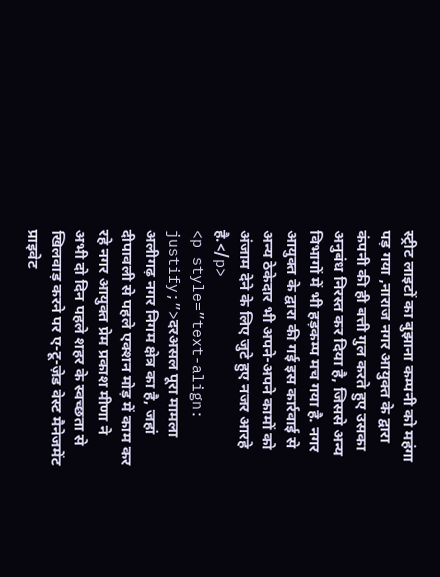स्ट्रीट लाइटों का बुझाना कम्पनी को महंगा पड़ गया ,नाराज नगर आयुक्त के द्वारा कंपनी की ही बत्ती गुल करते हुए उसका अनुबंध निरस्त कर दिया है, जिससे अन्य विभागों में भी हड़कम्प मच गया है. नगर आयुक्त के द्वारा की गई इस कार्रवाई से अन्य ठेकेदार भी अपने-अपने कामों को अंजाम देने के लिए जुटे हुए नजर आरहे है.</p>
<p style=”text-align: justify;”>दरअसल पूरा मामला अलीगढ़ नगर निगम क्षेत्र का है, जहां दीपावली से पहले एक्शन मोड़ में काम कर रहे नगर आयुक्त प्रेम प्रकाश मीणा ने अभी दो दिन पहले शहर के स्वच्छता से खिलवाड़ करने पर ए-टू-ज़ेड वेस्ट मैनेजमेंट प्राइवेट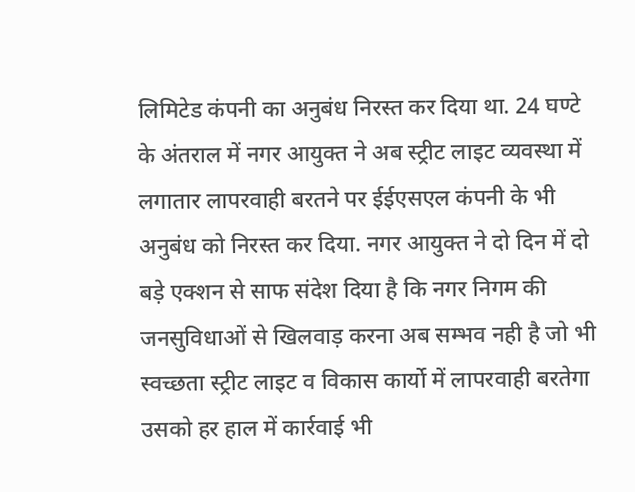लिमिटेड कंपनी का अनुबंध निरस्त कर दिया था. 24 घण्टे के अंतराल में नगर आयुक्त ने अब स्ट्रीट लाइट व्यवस्था में लगातार लापरवाही बरतने पर ईईएसएल कंपनी के भी अनुबंध को निरस्त कर दिया. नगर आयुक्त ने दो दिन में दो बड़े एक्शन से साफ संदेश दिया है कि नगर निगम की जनसुविधाओं से खिलवाड़ करना अब सम्भव नही है जो भी स्वच्छता स्ट्रीट लाइट व विकास कार्यो में लापरवाही बरतेगा उसको हर हाल में कार्रवाई भी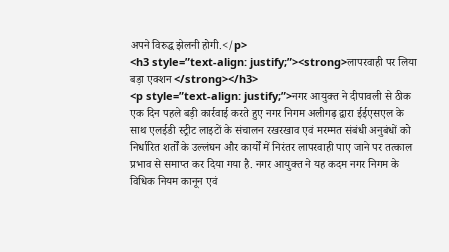अपने विरुद्ध झेलनी होगी.</p>
<h3 style=”text-align: justify;”><strong>लापरवाही पर लिया बड़ा एक्शन </strong></h3>
<p style=”text-align: justify;”>नगर आयुक्त ने दीपावली से ठीक एक दिन पहले बड़ी कार्रवाई करते हुए नगर निगम अलीगढ़ द्वारा ईईएसएल के साथ एलईडी स्ट्रीट लाइटों के संचालन रखरखाव एवं मरम्मत संबंधी अनुबंधों को निर्धारित शर्तों के उल्लंघन और कार्यों में निरंतर लापरवाही पाए जाने पर तत्काल प्रभाव से समाप्त कर दिया गया है. नगर आयुक्त ने यह कदम नगर निगम के विधिक नियम कानून एवं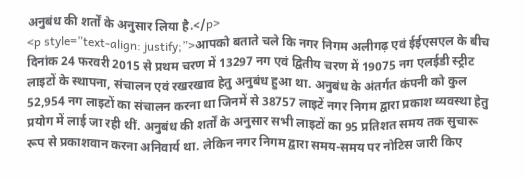अनुबंध की शर्तों के अनुसार लिया है.</p>
<p style=”text-align: justify;”>आपको बताते चले कि नगर निगम अलीगढ़ एवं ईईएसएल के बीच दिनांक 24 फरवरी 2015 से प्रथम चरण में 13297 नग एवं द्वितीय चरण में 19075 नग एलईडी स्ट्रीट लाइटों के स्थापना, संचालन एवं रखरखाव हेतु अनुबंध हुआ था. अनुबंध के अंतर्गत कंपनी को कुल 52,954 नग लाइटों का संचालन करना था जिनमें से 38757 लाइटें नगर निगम द्वारा प्रकाश व्यवस्था हेतु प्रयोग में लाई जा रही थीं. अनुबंध की शर्तों के अनुसार सभी लाइटों का 95 प्रतिशत समय तक सुचारू रूप से प्रकाशवान करना अनिवार्य था. लेकिन नगर निगम द्वारा समय-समय पर नोटिस जारी किए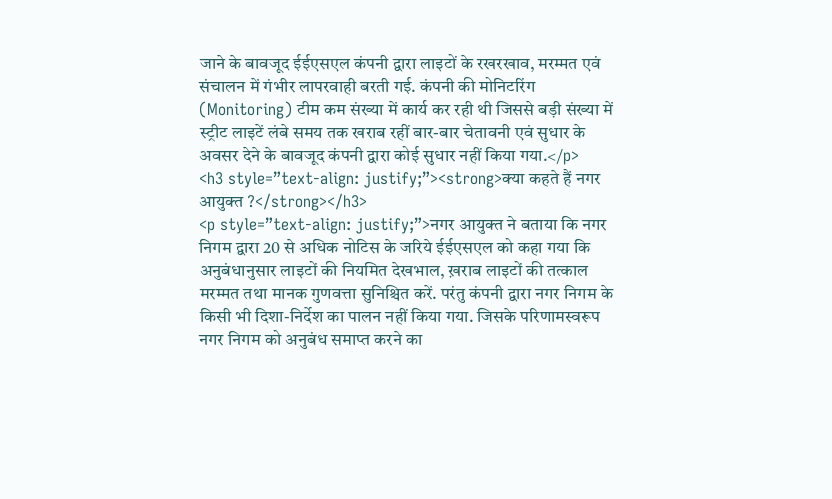जाने के बावजूद ईईएसएल कंपनी द्वारा लाइटों के रखरखाव, मरम्मत एवं संचालन में गंभीर लापरवाही बरती गई. कंपनी की मोनिटरिंग (Monitoring) टीम कम संख्या में कार्य कर रही थी जिससे बड़ी संख्या में स्ट्रीट लाइटें लंबे समय तक खराब रहीं बार-बार चेतावनी एवं सुधार के अवसर देने के बावजूद कंपनी द्वारा कोई सुधार नहीं किया गया.</p>
<h3 style=”text-align: justify;”><strong>क्या कहते हैं नगर आयुक्त ?</strong></h3>
<p style=”text-align: justify;”>नगर आयुक्त ने बताया कि नगर निगम द्वारा 20 से अधिक नोटिस के जरिये ईईएसएल को कहा गया कि अनुबंधानुसार लाइटों की नियमित देखभाल, ख़राब लाइटों की तत्काल मरम्मत तथा मानक गुणवत्ता सुनिश्चित करें. परंतु कंपनी द्वारा नगर निगम के किसी भी दिशा-निर्देश का पालन नहीं किया गया. जिसके परिणामस्वरूप नगर निगम को अनुबंध समाप्त करने का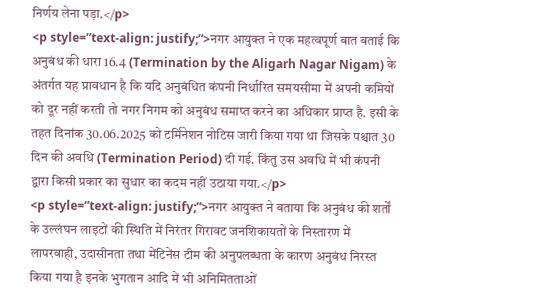निर्णय लेना पड़ा.</p>
<p style=”text-align: justify;”>नगर आयुक्त ने एक महत्वपूर्ण बात बताई कि अनुबंध की धारा 16.4 (Termination by the Aligarh Nagar Nigam) के अंतर्गत यह प्रावधान है कि यदि अनुबंधित कंपनी निर्धारित समयसीमा में अपनी कमियों को दूर नहीं करती तो नगर निगम को अनुबंध समाप्त करने का अधिकार प्राप्त है. इसी के तहत दिनांक 30.06.2025 को टर्मिनेशन नोटिस जारी किया गया था जिसके पश्चात 30 दिन की अवधि (Termination Period) दी गई. किंतु उस अवधि में भी कंपनी द्वारा किसी प्रकार का सुधार का कदम नहीं उठाया गया.</p>
<p style=”text-align: justify;”>नगर आयुक्त ने बताया कि अनुबंध की शर्तों के उल्लंघन लाइटों की स्थिति में निरंतर गिरावट जनशिकायतों के निस्तारण में लापरवाही, उदासीनता तथा मेंटिनेंस टीम की अनुपलब्धता के कारण अनुबंध निरस्त किया गया है इनके भुगतान आदि में भी अनिमितताओं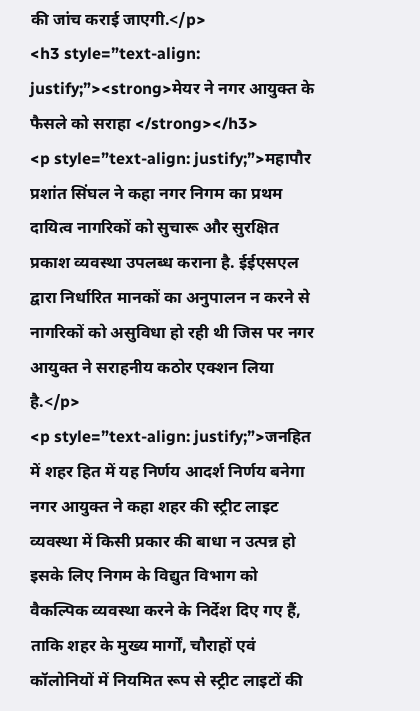की जांच कराई जाएगी.</p>
<h3 style=”text-align: justify;”><strong>मेयर ने नगर आयुक्त के फैसले को सराहा </strong></h3>
<p style=”text-align: justify;”>महापौर प्रशांत सिंघल ने कहा नगर निगम का प्रथम दायित्व नागरिकों को सुचारू और सुरक्षित प्रकाश व्यवस्था उपलब्ध कराना है. ईईएसएल द्वारा निर्धारित मानकों का अनुपालन न करने से नागरिकों को असुविधा हो रही थी जिस पर नगर आयुक्त ने सराहनीय कठोर एक्शन लिया है.</p>
<p style=”text-align: justify;”>जनहित में शहर हित में यह निर्णय आदर्श निर्णय बनेगा नगर आयुक्त ने कहा शहर की स्ट्रीट लाइट व्यवस्था में किसी प्रकार की बाधा न उत्पन्न हो इसके लिए निगम के विद्युत विभाग को वैकल्पिक व्यवस्था करने के निर्देश दिए गए हैं, ताकि शहर के मुख्य मार्गों, चौराहों एवं कॉलोनियों में नियमित रूप से स्ट्रीट लाइटों की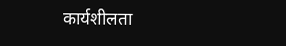कार्यशीलता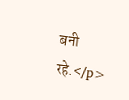बनी रहे.</p>